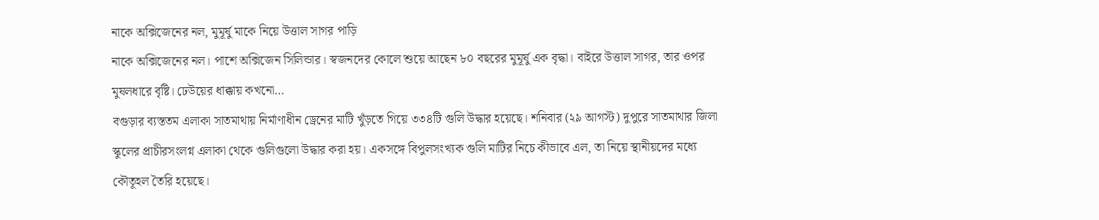নাকে অক্সিজেনের নল, মুমূর্ষু মাকে নিয়ে উত্তাল সাগর পাড়ি
নাকে অক্সিজেনের নল। পাশে অক্সিজেন সিলিন্ডার। স্বজনদের কোলে শুয়ে আছেন ৮০ বছরের মুমূর্ষু এক বৃদ্ধা। বাইরে উত্তাল সাগর, তার ওপর মুষলধারে বৃষ্টি। ঢেউয়ের ধাক্কায় কখনো…
বগুড়ার ব্যস্ততম এলাকা সাতমাথায় নির্মাণাধীন ড্রেনের মাটি খুঁড়তে গিয়ে ৩৩৪টি গুলি উদ্ধার হয়েছে। শনিবার (২৯ আগস্ট) দুপুরে সাতমাথার জিলা স্কুলের প্রাচীরসংলগ্ন এলাকা থেকে গুলিগুলো উদ্ধার করা হয়। একসঙ্গে বিপুলসংখ্যক গুলি মাটির নিচে কীভাবে এল, তা নিয়ে স্থানীয়দের মধ্যে কৌতূহল তৈরি হয়েছে।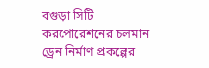বগুড়া সিটি করপোরেশনের চলমান ড্রেন নির্মাণ প্রকল্পের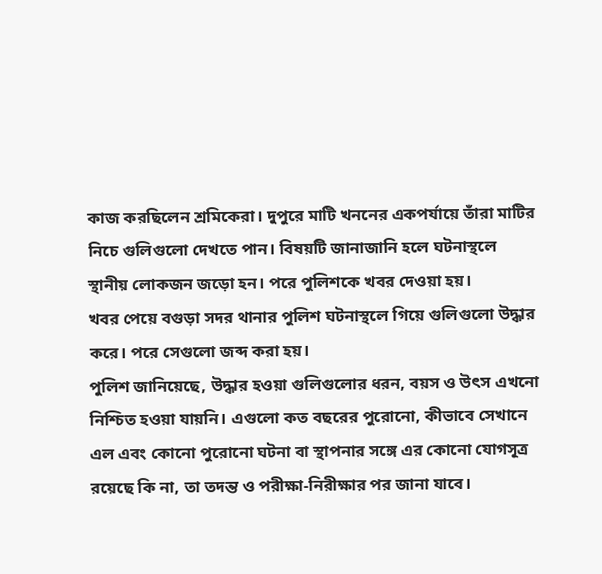কাজ করছিলেন শ্রমিকেরা। দুপুরে মাটি খননের একপর্যায়ে তাঁরা মাটির নিচে গুলিগুলো দেখতে পান। বিষয়টি জানাজানি হলে ঘটনাস্থলে স্থানীয় লোকজন জড়ো হন। পরে পুলিশকে খবর দেওয়া হয়।
খবর পেয়ে বগুড়া সদর থানার পুলিশ ঘটনাস্থলে গিয়ে গুলিগুলো উদ্ধার করে। পরে সেগুলো জব্দ করা হয়।
পুলিশ জানিয়েছে, উদ্ধার হওয়া গুলিগুলোর ধরন, বয়স ও উৎস এখনো নিশ্চিত হওয়া যায়নি। এগুলো কত বছরের পুরোনো, কীভাবে সেখানে এল এবং কোনো পুরোনো ঘটনা বা স্থাপনার সঙ্গে এর কোনো যোগসূত্র রয়েছে কি না, তা তদন্ত ও পরীক্ষা-নিরীক্ষার পর জানা যাবে।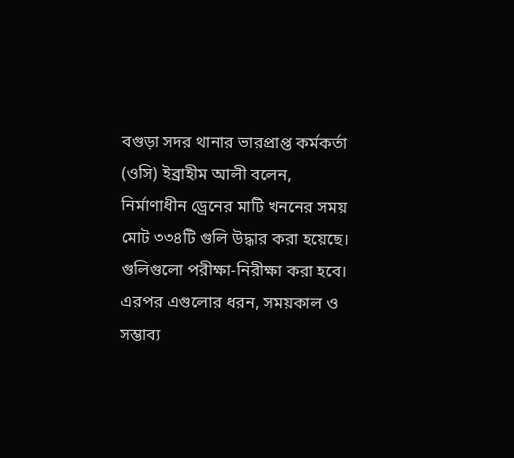বগুড়া সদর থানার ভারপ্রাপ্ত কর্মকর্তা (ওসি) ইব্রাহীম আলী বলেন, নির্মাণাধীন ড্রেনের মাটি খননের সময় মোট ৩৩৪টি গুলি উদ্ধার করা হয়েছে। গুলিগুলো পরীক্ষা-নিরীক্ষা করা হবে। এরপর এগুলোর ধরন, সময়কাল ও সম্ভাব্য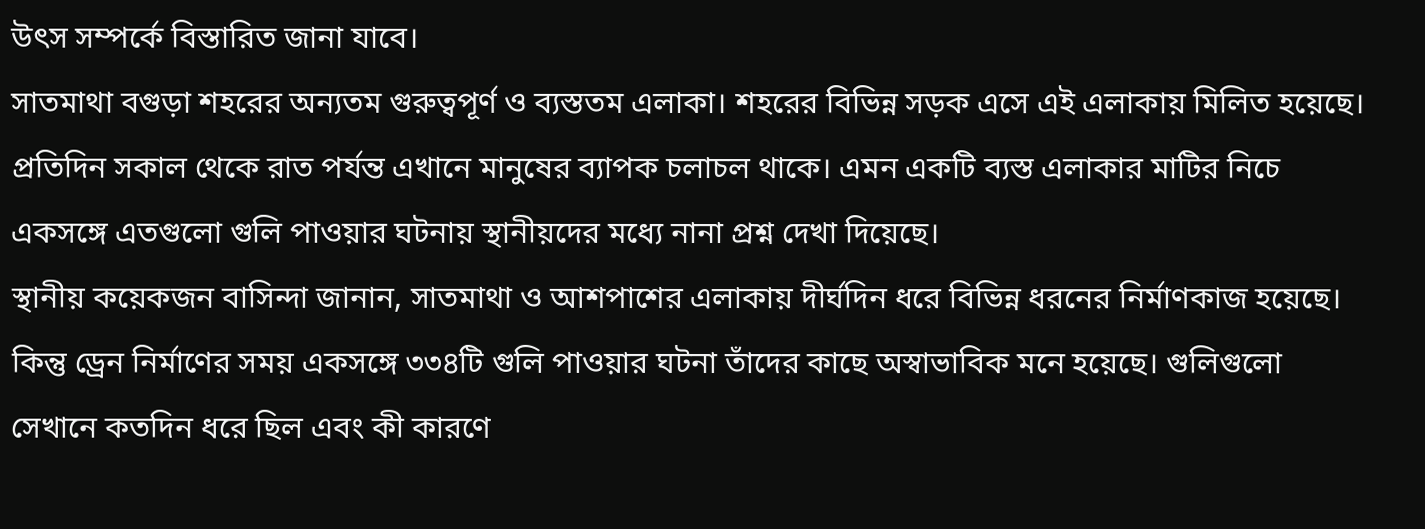উৎস সম্পর্কে বিস্তারিত জানা যাবে।
সাতমাথা বগুড়া শহরের অন্যতম গুরুত্বপূর্ণ ও ব্যস্ততম এলাকা। শহরের বিভিন্ন সড়ক এসে এই এলাকায় মিলিত হয়েছে। প্রতিদিন সকাল থেকে রাত পর্যন্ত এখানে মানুষের ব্যাপক চলাচল থাকে। এমন একটি ব্যস্ত এলাকার মাটির নিচে একসঙ্গে এতগুলো গুলি পাওয়ার ঘটনায় স্থানীয়দের মধ্যে নানা প্রশ্ন দেখা দিয়েছে।
স্থানীয় কয়েকজন বাসিন্দা জানান, সাতমাথা ও আশপাশের এলাকায় দীর্ঘদিন ধরে বিভিন্ন ধরনের নির্মাণকাজ হয়েছে। কিন্তু ড্রেন নির্মাণের সময় একসঙ্গে ৩৩৪টি গুলি পাওয়ার ঘটনা তাঁদের কাছে অস্বাভাবিক মনে হয়েছে। গুলিগুলো সেখানে কতদিন ধরে ছিল এবং কী কারণে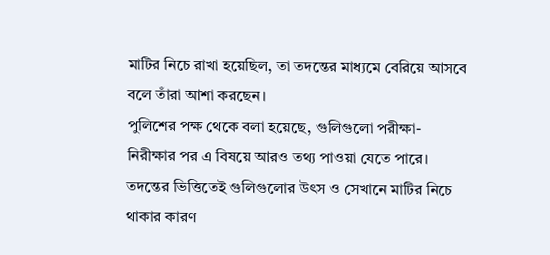মাটির নিচে রাখা হয়েছিল, তা তদন্তের মাধ্যমে বেরিয়ে আসবে বলে তাঁরা আশা করছেন।
পুলিশের পক্ষ থেকে বলা হয়েছে, গুলিগুলো পরীক্ষা-নিরীক্ষার পর এ বিষয়ে আরও তথ্য পাওয়া যেতে পারে। তদন্তের ভিত্তিতেই গুলিগুলোর উৎস ও সেখানে মাটির নিচে থাকার কারণ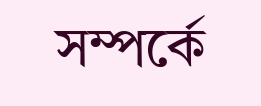সম্পর্কে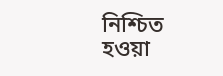নিশ্চিত হওয়া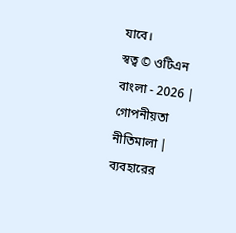যাবে।
স্বত্ব © ওটিএন বাংলা - 2026 | গোপনীয়তা নীতিমালা | ব্যবহারের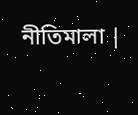নীতিমালা |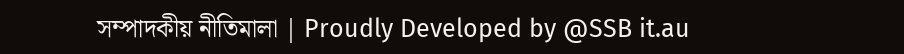সম্পাদকীয় নীতিমালা | Proudly Developed by @SSB it.au